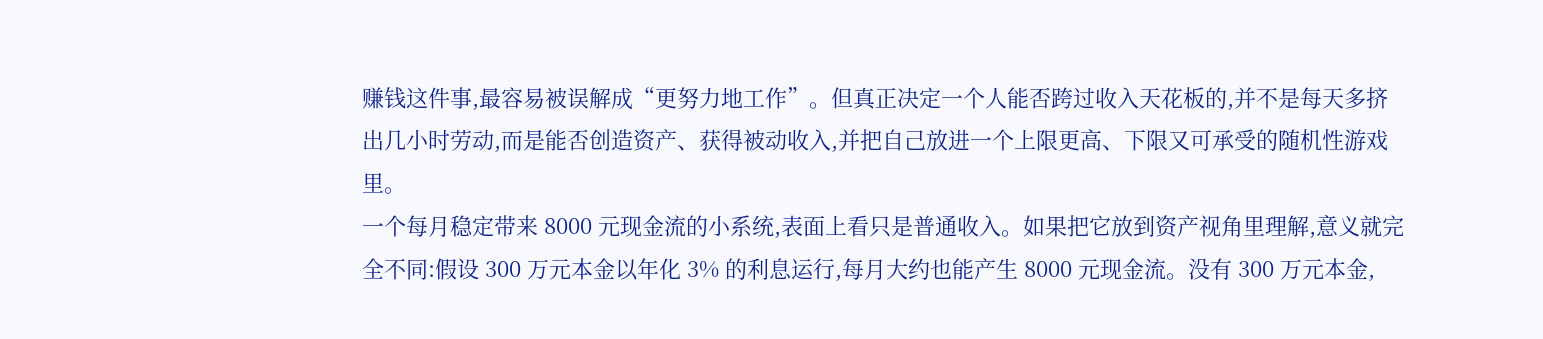赚钱这件事,最容易被误解成“更努力地工作”。但真正决定一个人能否跨过收入天花板的,并不是每天多挤出几小时劳动,而是能否创造资产、获得被动收入,并把自己放进一个上限更高、下限又可承受的随机性游戏里。
一个每月稳定带来 8000 元现金流的小系统,表面上看只是普通收入。如果把它放到资产视角里理解,意义就完全不同:假设 300 万元本金以年化 3% 的利息运行,每月大约也能产生 8000 元现金流。没有 300 万元本金,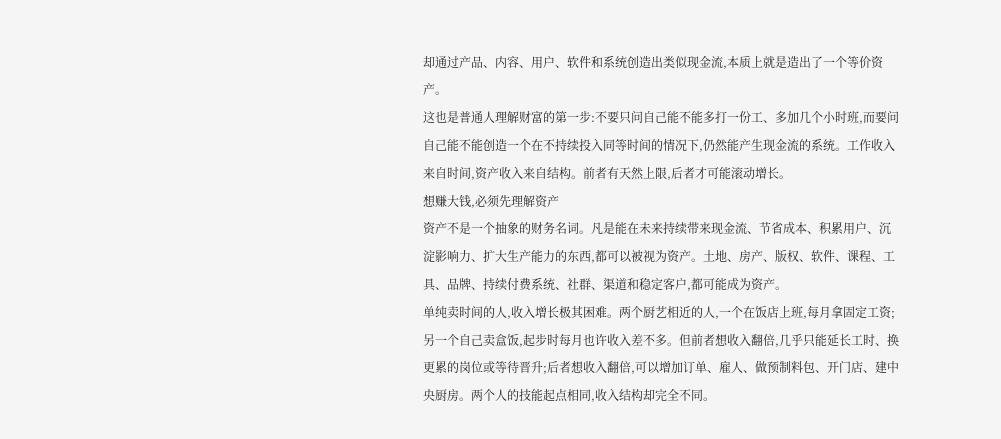却通过产品、内容、用户、软件和系统创造出类似现金流,本质上就是造出了一个等价资产。
这也是普通人理解财富的第一步:不要只问自己能不能多打一份工、多加几个小时班,而要问自己能不能创造一个在不持续投入同等时间的情况下,仍然能产生现金流的系统。工作收入来自时间,资产收入来自结构。前者有天然上限,后者才可能滚动增长。
想赚大钱,必须先理解资产
资产不是一个抽象的财务名词。凡是能在未来持续带来现金流、节省成本、积累用户、沉淀影响力、扩大生产能力的东西,都可以被视为资产。土地、房产、版权、软件、课程、工具、品牌、持续付费系统、社群、渠道和稳定客户,都可能成为资产。
单纯卖时间的人,收入增长极其困难。两个厨艺相近的人,一个在饭店上班,每月拿固定工资;另一个自己卖盒饭,起步时每月也许收入差不多。但前者想收入翻倍,几乎只能延长工时、换更累的岗位或等待晋升;后者想收入翻倍,可以增加订单、雇人、做预制料包、开门店、建中央厨房。两个人的技能起点相同,收入结构却完全不同。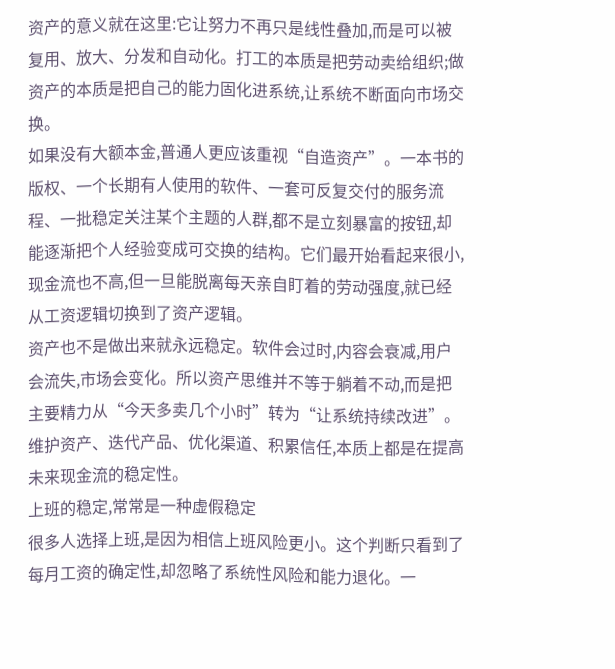资产的意义就在这里:它让努力不再只是线性叠加,而是可以被复用、放大、分发和自动化。打工的本质是把劳动卖给组织;做资产的本质是把自己的能力固化进系统,让系统不断面向市场交换。
如果没有大额本金,普通人更应该重视“自造资产”。一本书的版权、一个长期有人使用的软件、一套可反复交付的服务流程、一批稳定关注某个主题的人群,都不是立刻暴富的按钮,却能逐渐把个人经验变成可交换的结构。它们最开始看起来很小,现金流也不高,但一旦能脱离每天亲自盯着的劳动强度,就已经从工资逻辑切换到了资产逻辑。
资产也不是做出来就永远稳定。软件会过时,内容会衰减,用户会流失,市场会变化。所以资产思维并不等于躺着不动,而是把主要精力从“今天多卖几个小时”转为“让系统持续改进”。维护资产、迭代产品、优化渠道、积累信任,本质上都是在提高未来现金流的稳定性。
上班的稳定,常常是一种虚假稳定
很多人选择上班,是因为相信上班风险更小。这个判断只看到了每月工资的确定性,却忽略了系统性风险和能力退化。一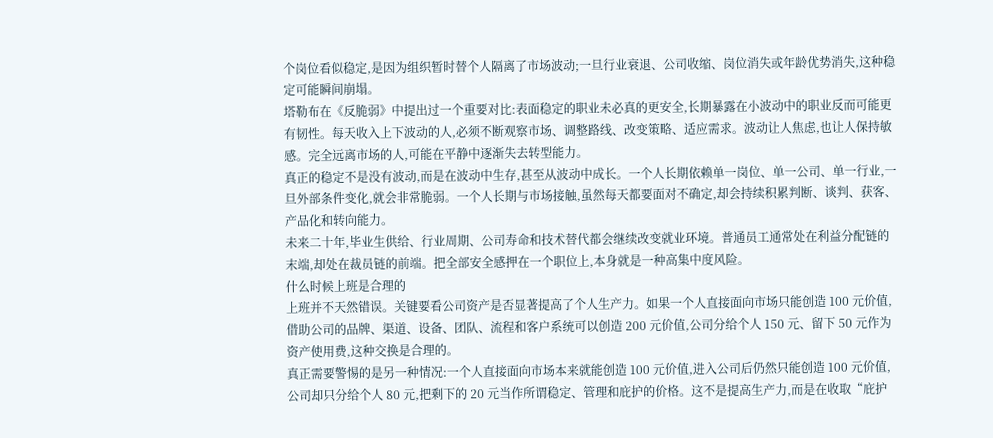个岗位看似稳定,是因为组织暂时替个人隔离了市场波动;一旦行业衰退、公司收缩、岗位消失或年龄优势消失,这种稳定可能瞬间崩塌。
塔勒布在《反脆弱》中提出过一个重要对比:表面稳定的职业未必真的更安全,长期暴露在小波动中的职业反而可能更有韧性。每天收入上下波动的人,必须不断观察市场、调整路线、改变策略、适应需求。波动让人焦虑,也让人保持敏感。完全远离市场的人,可能在平静中逐渐失去转型能力。
真正的稳定不是没有波动,而是在波动中生存,甚至从波动中成长。一个人长期依赖单一岗位、单一公司、单一行业,一旦外部条件变化,就会非常脆弱。一个人长期与市场接触,虽然每天都要面对不确定,却会持续积累判断、谈判、获客、产品化和转向能力。
未来二十年,毕业生供给、行业周期、公司寿命和技术替代都会继续改变就业环境。普通员工通常处在利益分配链的末端,却处在裁员链的前端。把全部安全感押在一个职位上,本身就是一种高集中度风险。
什么时候上班是合理的
上班并不天然错误。关键要看公司资产是否显著提高了个人生产力。如果一个人直接面向市场只能创造 100 元价值,借助公司的品牌、渠道、设备、团队、流程和客户系统可以创造 200 元价值,公司分给个人 150 元、留下 50 元作为资产使用费,这种交换是合理的。
真正需要警惕的是另一种情况:一个人直接面向市场本来就能创造 100 元价值,进入公司后仍然只能创造 100 元价值,公司却只分给个人 80 元,把剩下的 20 元当作所谓稳定、管理和庇护的价格。这不是提高生产力,而是在收取“庇护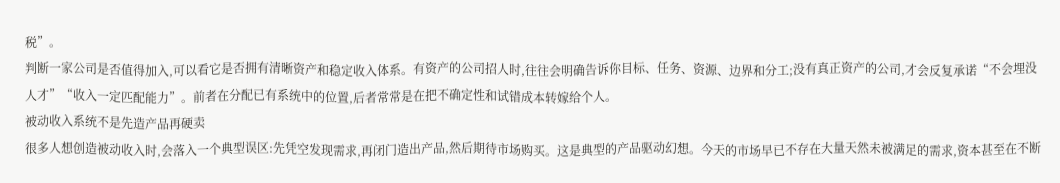税”。
判断一家公司是否值得加入,可以看它是否拥有清晰资产和稳定收入体系。有资产的公司招人时,往往会明确告诉你目标、任务、资源、边界和分工;没有真正资产的公司,才会反复承诺“不会埋没人才”“收入一定匹配能力”。前者在分配已有系统中的位置,后者常常是在把不确定性和试错成本转嫁给个人。
被动收入系统不是先造产品再硬卖
很多人想创造被动收入时,会落入一个典型误区:先凭空发现需求,再闭门造出产品,然后期待市场购买。这是典型的产品驱动幻想。今天的市场早已不存在大量天然未被满足的需求,资本甚至在不断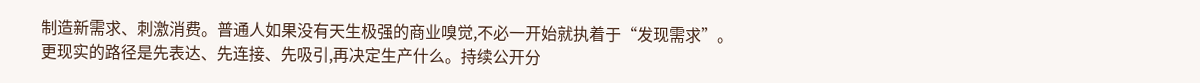制造新需求、刺激消费。普通人如果没有天生极强的商业嗅觉,不必一开始就执着于“发现需求”。
更现实的路径是先表达、先连接、先吸引,再决定生产什么。持续公开分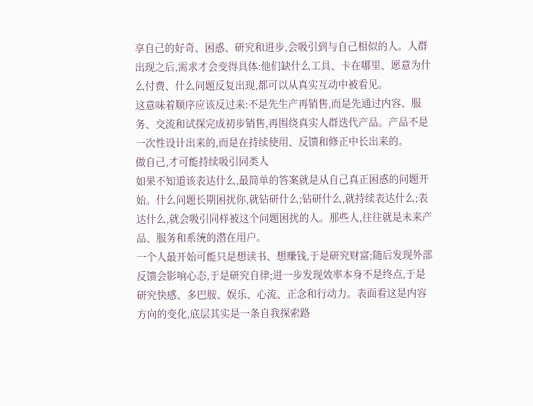享自己的好奇、困惑、研究和进步,会吸引到与自己相似的人。人群出现之后,需求才会变得具体:他们缺什么工具、卡在哪里、愿意为什么付费、什么问题反复出现,都可以从真实互动中被看见。
这意味着顺序应该反过来:不是先生产再销售,而是先通过内容、服务、交流和试探完成初步销售,再围绕真实人群迭代产品。产品不是一次性设计出来的,而是在持续使用、反馈和修正中长出来的。
做自己,才可能持续吸引同类人
如果不知道该表达什么,最简单的答案就是从自己真正困惑的问题开始。什么问题长期困扰你,就钻研什么;钻研什么,就持续表达什么;表达什么,就会吸引同样被这个问题困扰的人。那些人,往往就是未来产品、服务和系统的潜在用户。
一个人最开始可能只是想读书、想赚钱,于是研究财富;随后发现外部反馈会影响心态,于是研究自律;进一步发现效率本身不是终点,于是研究快感、多巴胺、娱乐、心流、正念和行动力。表面看这是内容方向的变化,底层其实是一条自我探索路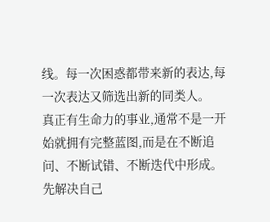线。每一次困惑都带来新的表达,每一次表达又筛选出新的同类人。
真正有生命力的事业,通常不是一开始就拥有完整蓝图,而是在不断追问、不断试错、不断迭代中形成。先解决自己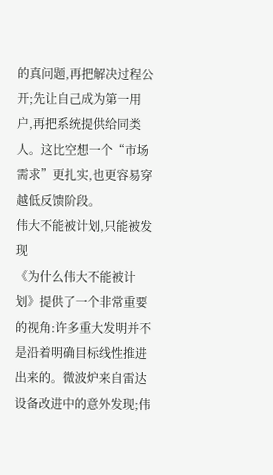的真问题,再把解决过程公开;先让自己成为第一用户,再把系统提供给同类人。这比空想一个“市场需求”更扎实,也更容易穿越低反馈阶段。
伟大不能被计划,只能被发现
《为什么伟大不能被计划》提供了一个非常重要的视角:许多重大发明并不是沿着明确目标线性推进出来的。微波炉来自雷达设备改进中的意外发现;伟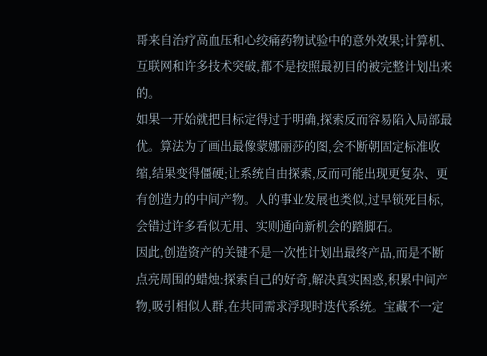哥来自治疗高血压和心绞痛药物试验中的意外效果;计算机、互联网和许多技术突破,都不是按照最初目的被完整计划出来的。
如果一开始就把目标定得过于明确,探索反而容易陷入局部最优。算法为了画出最像蒙娜丽莎的图,会不断朝固定标准收缩,结果变得僵硬;让系统自由探索,反而可能出现更复杂、更有创造力的中间产物。人的事业发展也类似,过早锁死目标,会错过许多看似无用、实则通向新机会的踏脚石。
因此,创造资产的关键不是一次性计划出最终产品,而是不断点亮周围的蜡烛:探索自己的好奇,解决真实困惑,积累中间产物,吸引相似人群,在共同需求浮现时迭代系统。宝藏不一定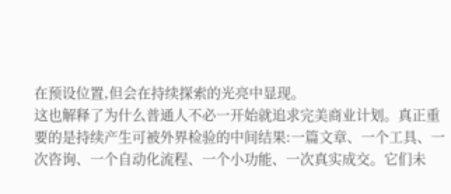在预设位置,但会在持续探索的光亮中显现。
这也解释了为什么普通人不必一开始就追求完美商业计划。真正重要的是持续产生可被外界检验的中间结果:一篇文章、一个工具、一次咨询、一个自动化流程、一个小功能、一次真实成交。它们未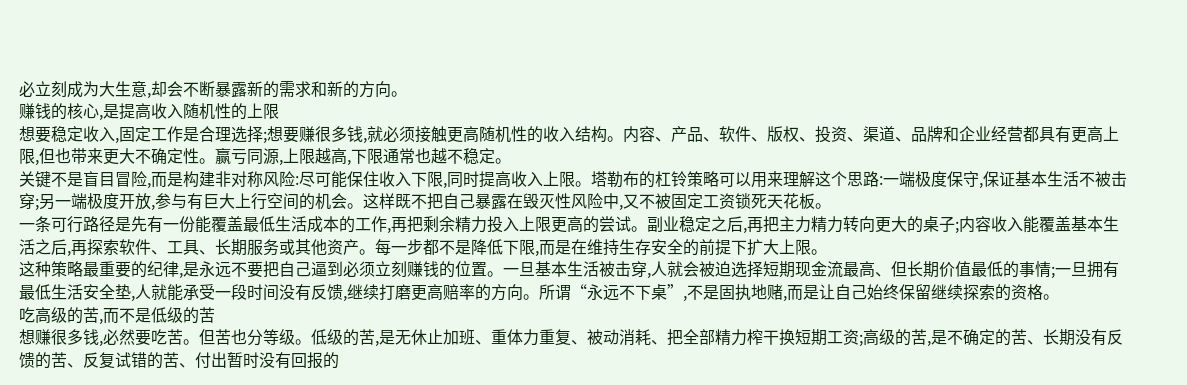必立刻成为大生意,却会不断暴露新的需求和新的方向。
赚钱的核心,是提高收入随机性的上限
想要稳定收入,固定工作是合理选择;想要赚很多钱,就必须接触更高随机性的收入结构。内容、产品、软件、版权、投资、渠道、品牌和企业经营都具有更高上限,但也带来更大不确定性。赢亏同源,上限越高,下限通常也越不稳定。
关键不是盲目冒险,而是构建非对称风险:尽可能保住收入下限,同时提高收入上限。塔勒布的杠铃策略可以用来理解这个思路:一端极度保守,保证基本生活不被击穿;另一端极度开放,参与有巨大上行空间的机会。这样既不把自己暴露在毁灭性风险中,又不被固定工资锁死天花板。
一条可行路径是先有一份能覆盖最低生活成本的工作,再把剩余精力投入上限更高的尝试。副业稳定之后,再把主力精力转向更大的桌子;内容收入能覆盖基本生活之后,再探索软件、工具、长期服务或其他资产。每一步都不是降低下限,而是在维持生存安全的前提下扩大上限。
这种策略最重要的纪律,是永远不要把自己逼到必须立刻赚钱的位置。一旦基本生活被击穿,人就会被迫选择短期现金流最高、但长期价值最低的事情;一旦拥有最低生活安全垫,人就能承受一段时间没有反馈,继续打磨更高赔率的方向。所谓“永远不下桌”,不是固执地赌,而是让自己始终保留继续探索的资格。
吃高级的苦,而不是低级的苦
想赚很多钱,必然要吃苦。但苦也分等级。低级的苦,是无休止加班、重体力重复、被动消耗、把全部精力榨干换短期工资;高级的苦,是不确定的苦、长期没有反馈的苦、反复试错的苦、付出暂时没有回报的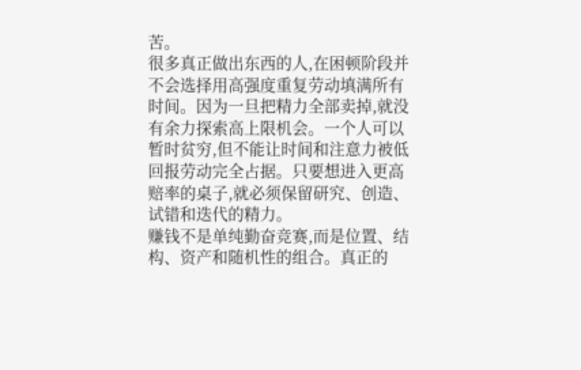苦。
很多真正做出东西的人,在困顿阶段并不会选择用高强度重复劳动填满所有时间。因为一旦把精力全部卖掉,就没有余力探索高上限机会。一个人可以暂时贫穷,但不能让时间和注意力被低回报劳动完全占据。只要想进入更高赔率的桌子,就必须保留研究、创造、试错和迭代的精力。
赚钱不是单纯勤奋竞赛,而是位置、结构、资产和随机性的组合。真正的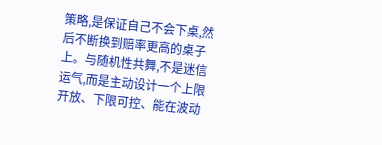策略,是保证自己不会下桌,然后不断换到赔率更高的桌子上。与随机性共舞,不是迷信运气,而是主动设计一个上限开放、下限可控、能在波动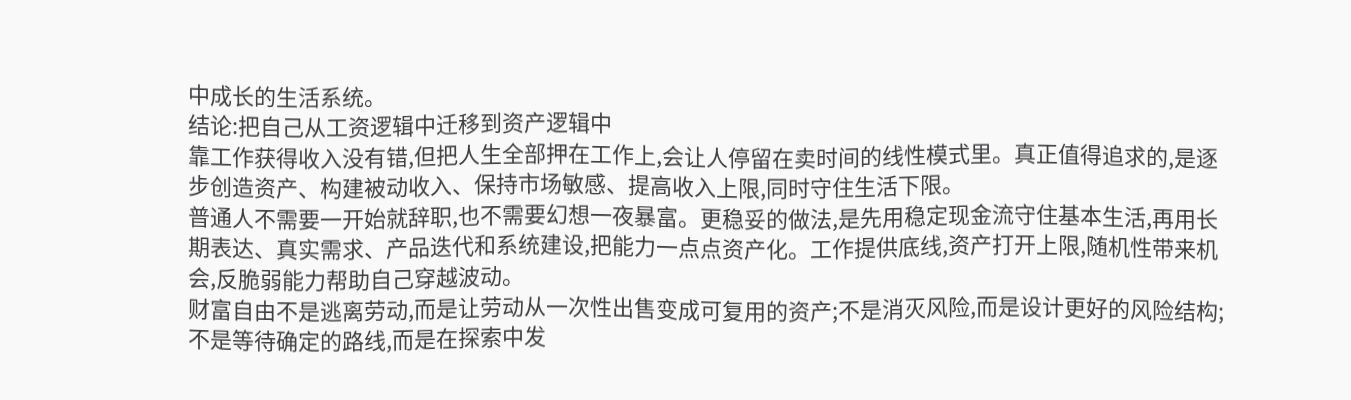中成长的生活系统。
结论:把自己从工资逻辑中迁移到资产逻辑中
靠工作获得收入没有错,但把人生全部押在工作上,会让人停留在卖时间的线性模式里。真正值得追求的,是逐步创造资产、构建被动收入、保持市场敏感、提高收入上限,同时守住生活下限。
普通人不需要一开始就辞职,也不需要幻想一夜暴富。更稳妥的做法,是先用稳定现金流守住基本生活,再用长期表达、真实需求、产品迭代和系统建设,把能力一点点资产化。工作提供底线,资产打开上限,随机性带来机会,反脆弱能力帮助自己穿越波动。
财富自由不是逃离劳动,而是让劳动从一次性出售变成可复用的资产;不是消灭风险,而是设计更好的风险结构;不是等待确定的路线,而是在探索中发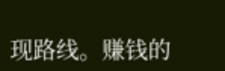现路线。赚钱的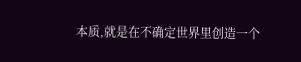本质,就是在不确定世界里创造一个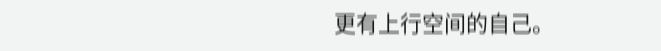更有上行空间的自己。